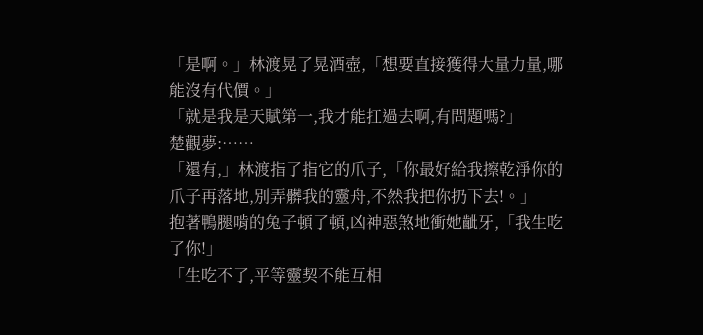「是啊。」林渡晃了晃酒壺,「想要直接獲得大量力量,哪能沒有代價。」
「就是我是天賦第一,我才能扛過去啊,有問題嗎?」
楚觀夢:……
「還有,」林渡指了指它的爪子,「你最好給我擦乾淨你的爪子再落地,別弄髒我的靈舟,不然我把你扔下去!。」
抱著鴨腿啃的兔子頓了頓,凶神惡煞地衝她齜牙,「我生吃了你!」
「生吃不了,平等靈契不能互相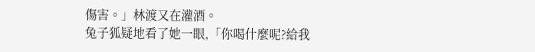傷害。」林渡又在灌酒。
兔子狐疑地看了她一眼,「你喝什麼呢?給我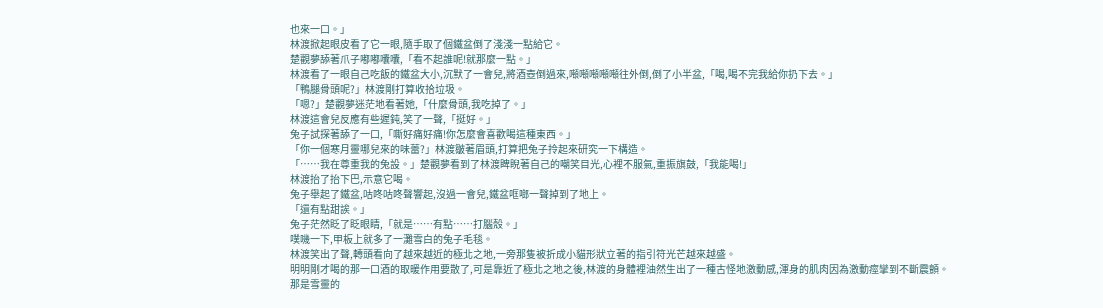也來一口。」
林渡掀起眼皮看了它一眼,隨手取了個鐵盆倒了淺淺一點給它。
楚觀夢舔著爪子嘟嘟囔囔,「看不起誰呢!就那麼一點。」
林渡看了一眼自己吃飯的鐵盆大小,沉默了一會兒,將酒壺倒過來,噸噸噸噸噸往外倒,倒了小半盆,「喝,喝不完我給你扔下去。」
「鴨腿骨頭呢?」林渡剛打算收拾垃圾。
「嗯?」楚觀夢迷茫地看著她,「什麼骨頭,我吃掉了。」
林渡這會兒反應有些遲鈍,笑了一聲,「挺好。」
兔子試探著舔了一口,「嘶好痛好痛!你怎麼會喜歡喝這種東西。」
「你一個寒月靈哪兒來的味蕾?」林渡皺著眉頭,打算把兔子拎起來研究一下構造。
「……我在尊重我的兔設。」楚觀夢看到了林渡睥睨著自己的嘲笑目光,心裡不服氣,重振旗鼓,「我能喝!」
林渡抬了抬下巴,示意它喝。
兔子舉起了鐵盆,咕咚咕咚聲響起,沒過一會兒,鐵盆哐啷一聲掉到了地上。
「還有點甜誒。」
兔子茫然眨了眨眼睛,「就是……有點……打腦殼。」
噗嘰一下,甲板上就多了一灘雪白的兔子毛毯。
林渡笑出了聲,轉頭看向了越來越近的極北之地,一旁那隻被折成小貓形狀立著的指引符光芒越來越盛。
明明剛才喝的那一口酒的取暖作用要散了,可是靠近了極北之地之後,林渡的身體裡油然生出了一種古怪地激動感,渾身的肌肉因為激動痙攣到不斷震顫。
那是雪靈的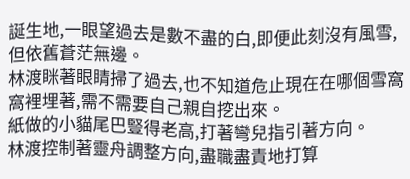誕生地,一眼望過去是數不盡的白,即便此刻沒有風雪,但依舊蒼茫無邊。
林渡眯著眼睛掃了過去,也不知道危止現在在哪個雪窩窩裡埋著,需不需要自己親自挖出來。
紙做的小貓尾巴豎得老高,打著彎兒指引著方向。
林渡控制著靈舟調整方向,盡職盡責地打算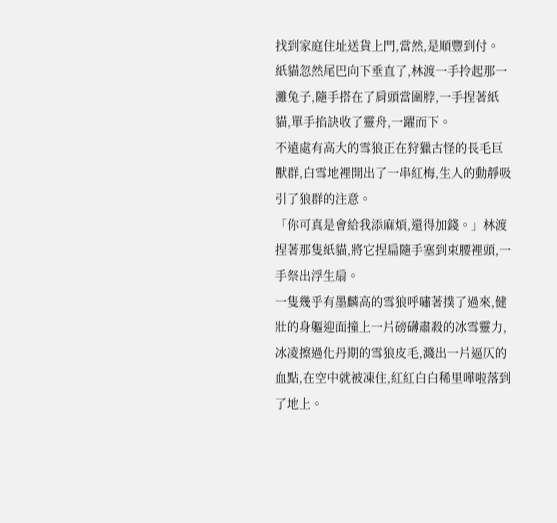找到家庭住址送貨上門,當然,是順豐到付。
紙貓忽然尾巴向下垂直了,林渡一手拎起那一灘兔子,隨手搭在了肩頭當圍脖,一手捏著紙貓,單手掐訣收了靈舟,一躍而下。
不遠處有高大的雪狼正在狩獵古怪的長毛巨獸群,白雪地裡開出了一串紅梅,生人的動靜吸引了狼群的注意。
「你可真是會給我添麻煩,還得加錢。」林渡捏著那隻紙貓,將它捏扁隨手塞到束腰裡頭,一手祭出浮生扇。
一隻幾乎有墨麟高的雪狼呼嘯著撲了過來,健壯的身軀迎面撞上一片磅礴肅殺的冰雪靈力,冰凌擦過化丹期的雪狼皮毛,濺出一片逼仄的血點,在空中就被凍住,紅紅白白稀里嘩啦落到了地上。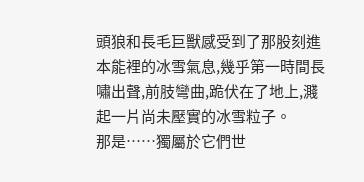頭狼和長毛巨獸感受到了那股刻進本能裡的冰雪氣息,幾乎第一時間長嘯出聲,前肢彎曲,跪伏在了地上,濺起一片尚未壓實的冰雪粒子。
那是……獨屬於它們世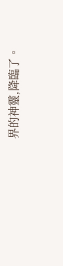界的神靈,降臨了。